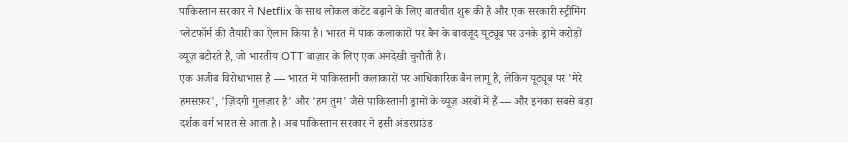पाकिस्तान सरकार ने Netflix के साथ लोकल कंटेंट बढ़ाने के लिए बातचीत शुरू की है और एक सरकारी स्ट्रीमिंग प्लेटफॉर्म की तैयारी का ऐलान किया है। भारत में पाक कलाकारों पर बैन के बावजूद यूट्यूब पर उनके ड्रामे करोड़ों व्यूज़ बटोरते हैं, जो भारतीय OTT बाज़ार के लिए एक अनदेखी चुनौती है।
एक अजीब विरोधाभास है — भारत में पाकिस्तानी कलाकारों पर आधिकारिक बैन लागू है, लेकिन यूट्यूब पर 'मेरे हमसफ़र', 'ज़िंदगी गुलज़ार है' और 'हम तुम' जैसे पाकिस्तानी ड्रामों के व्यूज़ अरबों में हैं — और इनका सबसे बड़ा दर्शक वर्ग भारत से आता है। अब पाकिस्तान सरकार ने इसी अंडरग्राउंड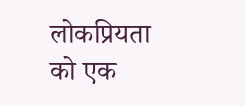लोकप्रियता को एक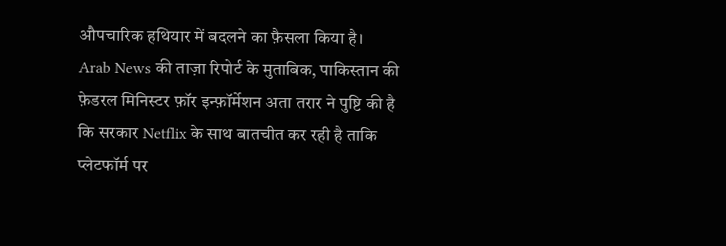औपचारिक हथियार में बदलने का फ़ैसला किया है।
Arab News की ताज़ा रिपोर्ट के मुताबिक, पाकिस्तान की फ़ेडरल मिनिस्टर फ़ॉर इन्फ़ॉर्मेशन अता तरार ने पुष्टि की है कि सरकार Netflix के साथ बातचीत कर रही है ताकि प्लेटफॉर्म पर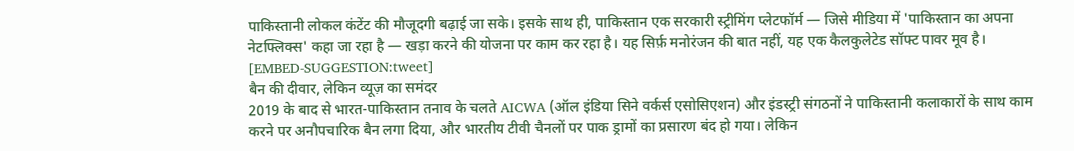पाकिस्तानी लोकल कंटेंट की मौजूदगी बढ़ाई जा सके। इसके साथ ही, पाकिस्तान एक सरकारी स्ट्रीमिंग प्लेटफॉर्म — जिसे मीडिया में 'पाकिस्तान का अपना नेटफ्लिक्स' कहा जा रहा है — खड़ा करने की योजना पर काम कर रहा है। यह सिर्फ़ मनोरंजन की बात नहीं, यह एक कैलकुलेटेड सॉफ्ट पावर मूव है।
[EMBED-SUGGESTION:tweet]
बैन की दीवार, लेकिन व्यूज़ का समंदर
2019 के बाद से भारत-पाकिस्तान तनाव के चलते AICWA (ऑल इंडिया सिने वर्कर्स एसोसिएशन) और इंडस्ट्री संगठनों ने पाकिस्तानी कलाकारों के साथ काम करने पर अनौपचारिक बैन लगा दिया, और भारतीय टीवी चैनलों पर पाक ड्रामों का प्रसारण बंद हो गया। लेकिन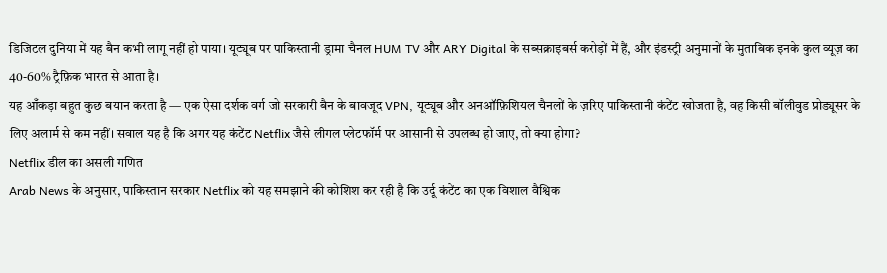डिजिटल दुनिया में यह बैन कभी लागू नहीं हो पाया। यूट्यूब पर पाकिस्तानी ड्रामा चैनल HUM TV और ARY Digital के सब्सक्राइबर्स करोड़ों में हैं, और इंडस्ट्री अनुमानों के मुताबिक इनके कुल व्यूज़ का 40-60% ट्रैफ़िक भारत से आता है।
यह आँकड़ा बहुत कुछ बयान करता है — एक ऐसा दर्शक वर्ग जो सरकारी बैन के बावजूद VPN, यूट्यूब और अनऑफ़िशियल चैनलों के ज़रिए पाकिस्तानी कंटेंट खोजता है, वह किसी बॉलीवुड प्रोड्यूसर के लिए अलार्म से कम नहीं। सवाल यह है कि अगर यह कंटेंट Netflix जैसे लीगल प्लेटफॉर्म पर आसानी से उपलब्ध हो जाए, तो क्या होगा?
Netflix डील का असली गणित
Arab News के अनुसार, पाकिस्तान सरकार Netflix को यह समझाने की कोशिश कर रही है कि उर्दू कंटेंट का एक विशाल वैश्विक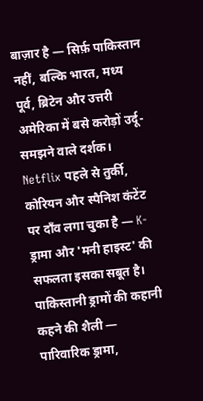बाज़ार है — सिर्फ़ पाकिस्तान नहीं, बल्कि भारत, मध्य पूर्व, ब्रिटेन और उत्तरी अमेरिका में बसे करोड़ों उर्दू-समझने वाले दर्शक। Netflix पहले से तुर्की, कोरियन और स्पैनिश कंटेंट पर दाँव लगा चुका है — K-ड्रामा और 'मनी हाइस्ट' की सफलता इसका सबूत है। पाकिस्तानी ड्रामों की कहानी कहने की शैली — पारिवारिक ड्रामा,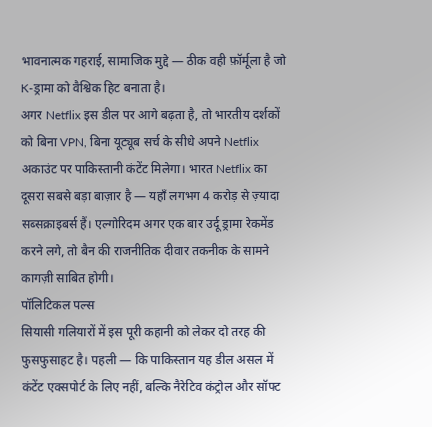भावनात्मक गहराई, सामाजिक मुद्दे — ठीक वही फ़ॉर्मूला है जो K-ड्रामा को वैश्विक हिट बनाता है।
अगर Netflix इस डील पर आगे बढ़ता है, तो भारतीय दर्शकों को बिना VPN, बिना यूट्यूब सर्च के सीधे अपने Netflix अकाउंट पर पाकिस्तानी कंटेंट मिलेगा। भारत Netflix का दूसरा सबसे बड़ा बाज़ार है — यहाँ लगभग 4 करोड़ से ज़्यादा सब्सक्राइबर्स हैं। एल्गोरिदम अगर एक बार उर्दू ड्रामा रेकमेंड करने लगे, तो बैन की राजनीतिक दीवार तकनीक के सामने कागज़ी साबित होगी।
पॉलिटिकल पल्स
सियासी गलियारों में इस पूरी कहानी को लेकर दो तरह की फुसफुसाहट है। पहली — कि पाकिस्तान यह डील असल में कंटेंट एक्सपोर्ट के लिए नहीं, बल्कि नैरेटिव कंट्रोल और सॉफ्ट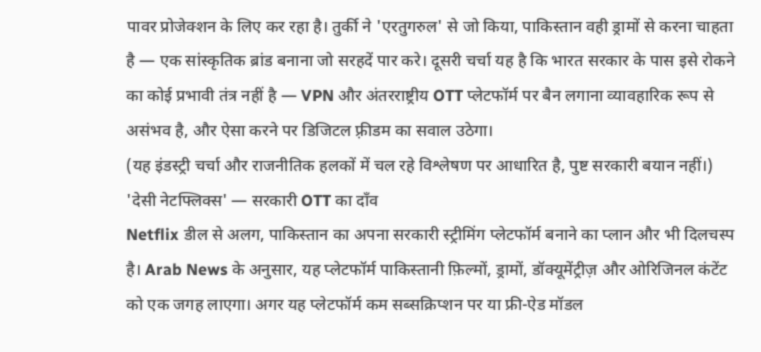पावर प्रोजेक्शन के लिए कर रहा है। तुर्की ने 'एरतुगरुल' से जो किया, पाकिस्तान वही ड्रामों से करना चाहता है — एक सांस्कृतिक ब्रांड बनाना जो सरहदें पार करे। दूसरी चर्चा यह है कि भारत सरकार के पास इसे रोकने का कोई प्रभावी तंत्र नहीं है — VPN और अंतरराष्ट्रीय OTT प्लेटफॉर्म पर बैन लगाना व्यावहारिक रूप से असंभव है, और ऐसा करने पर डिजिटल फ़्रीडम का सवाल उठेगा।
(यह इंडस्ट्री चर्चा और राजनीतिक हलकों में चल रहे विश्लेषण पर आधारित है, पुष्ट सरकारी बयान नहीं।)
'देसी नेटफ्लिक्स' — सरकारी OTT का दाँव
Netflix डील से अलग, पाकिस्तान का अपना सरकारी स्ट्रीमिंग प्लेटफॉर्म बनाने का प्लान और भी दिलचस्प है। Arab News के अनुसार, यह प्लेटफॉर्म पाकिस्तानी फ़िल्मों, ड्रामों, डॉक्यूमेंट्रीज़ और ओरिजिनल कंटेंट को एक जगह लाएगा। अगर यह प्लेटफॉर्म कम सब्सक्रिप्शन पर या फ्री-ऐड मॉडल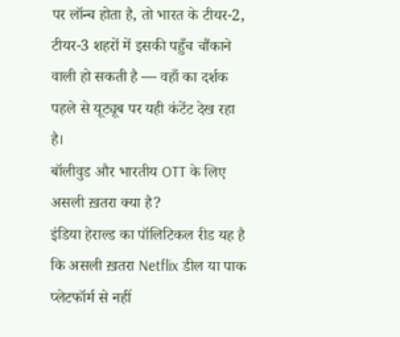पर लॉन्च होता है, तो भारत के टीयर-2, टीयर-3 शहरों में इसकी पहुँच चौंकाने वाली हो सकती है — वहाँ का दर्शक पहले से यूट्यूब पर यही कंटेंट देख रहा है।
बॉलीवुड और भारतीय OTT के लिए असली ख़तरा क्या है?
इंडिया हेराल्ड का पॉलिटिकल रीड यह है कि असली ख़तरा Netflix डील या पाक प्लेटफॉर्म से नहीं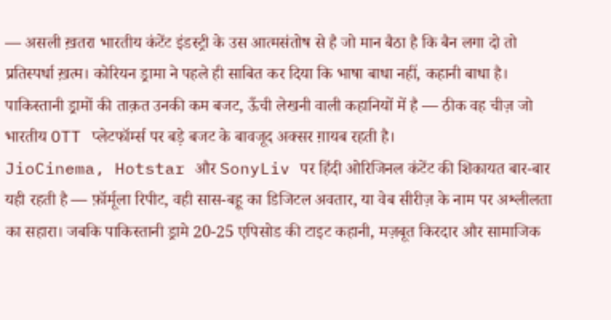— असली ख़तरा भारतीय कंटेंट इंडस्ट्री के उस आत्मसंतोष से है जो मान बैठा है कि बैन लगा दो तो प्रतिस्पर्धा ख़त्म। कोरियन ड्रामा ने पहले ही साबित कर दिया कि भाषा बाधा नहीं, कहानी बाधा है। पाकिस्तानी ड्रामों की ताक़त उनकी कम बजट, ऊँची लेखनी वाली कहानियों में है — ठीक वह चीज़ जो भारतीय OTT प्लेटफॉर्म्स पर बड़े बजट के बावजूद अक्सर ग़ायब रहती है।
JioCinema, Hotstar और SonyLiv पर हिंदी ओरिजिनल कंटेंट की शिकायत बार-बार यही रहती है — फ़ॉर्मूला रिपीट, वही सास-बहू का डिजिटल अवतार, या वेब सीरीज़ के नाम पर अश्लीलता का सहारा। जबकि पाकिस्तानी ड्रामे 20-25 एपिसोड की टाइट कहानी, मज़बूत किरदार और सामाजिक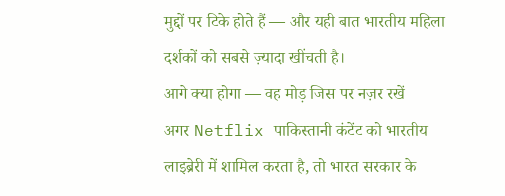मुद्दों पर टिके होते हैं — और यही बात भारतीय महिला दर्शकों को सबसे ज़्यादा खींचती है।
आगे क्या होगा — वह मोड़ जिस पर नज़र रखें
अगर Netflix पाकिस्तानी कंटेंट को भारतीय लाइब्रेरी में शामिल करता है, तो भारत सरकार के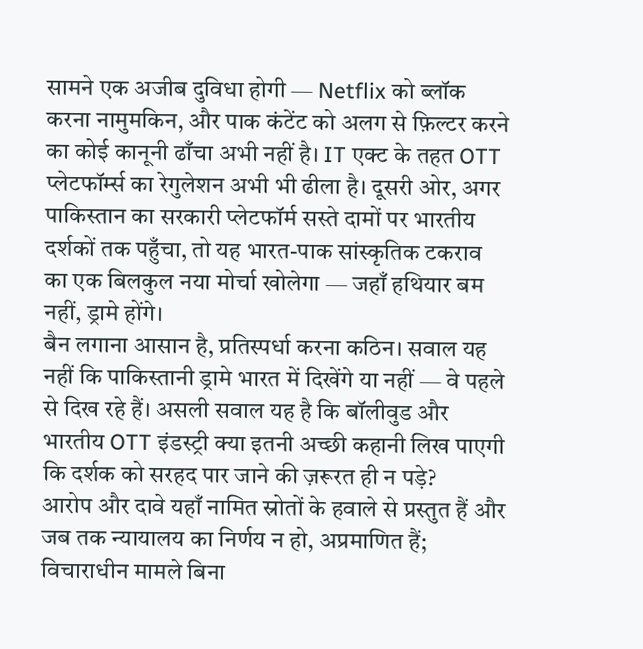सामने एक अजीब दुविधा होगी — Netflix को ब्लॉक करना नामुमकिन, और पाक कंटेंट को अलग से फ़िल्टर करने का कोई कानूनी ढाँचा अभी नहीं है। IT एक्ट के तहत OTT प्लेटफॉर्म्स का रेगुलेशन अभी भी ढीला है। दूसरी ओर, अगर पाकिस्तान का सरकारी प्लेटफॉर्म सस्ते दामों पर भारतीय दर्शकों तक पहुँचा, तो यह भारत-पाक सांस्कृतिक टकराव का एक बिलकुल नया मोर्चा खोलेगा — जहाँ हथियार बम नहीं, ड्रामे होंगे।
बैन लगाना आसान है, प्रतिस्पर्धा करना कठिन। सवाल यह नहीं कि पाकिस्तानी ड्रामे भारत में दिखेंगे या नहीं — वे पहले से दिख रहे हैं। असली सवाल यह है कि बॉलीवुड और भारतीय OTT इंडस्ट्री क्या इतनी अच्छी कहानी लिख पाएगी कि दर्शक को सरहद पार जाने की ज़रूरत ही न पड़े?
आरोप और दावे यहाँ नामित स्रोतों के हवाले से प्रस्तुत हैं और जब तक न्यायालय का निर्णय न हो, अप्रमाणित हैं; विचाराधीन मामले बिना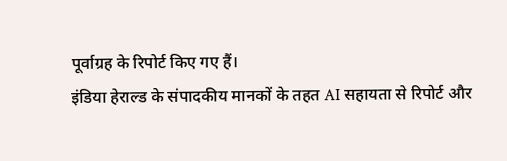पूर्वाग्रह के रिपोर्ट किए गए हैं।
इंडिया हेराल्ड के संपादकीय मानकों के तहत AI सहायता से रिपोर्ट और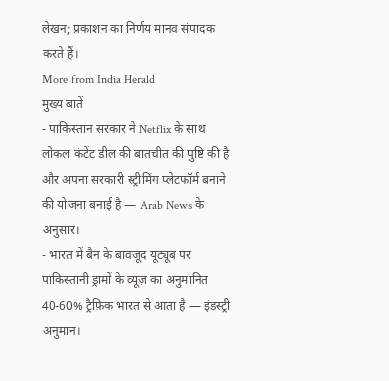लेखन; प्रकाशन का निर्णय मानव संपादक करते हैं।
More from India Herald
मुख्य बातें
- पाकिस्तान सरकार ने Netflix के साथ लोकल कंटेंट डील की बातचीत की पुष्टि की है और अपना सरकारी स्ट्रीमिंग प्लेटफॉर्म बनाने की योजना बनाई है — Arab News के अनुसार।
- भारत में बैन के बावजूद यूट्यूब पर पाकिस्तानी ड्रामों के व्यूज़ का अनुमानित 40-60% ट्रैफ़िक भारत से आता है — इंडस्ट्री अनुमान।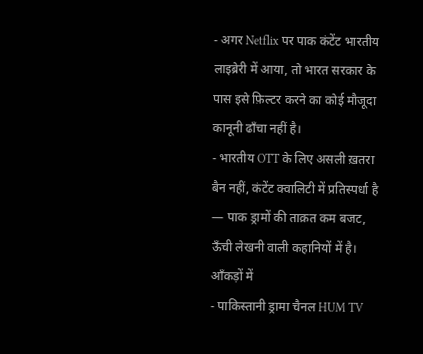- अगर Netflix पर पाक कंटेंट भारतीय लाइब्रेरी में आया, तो भारत सरकार के पास इसे फ़िल्टर करने का कोई मौजूदा कानूनी ढाँचा नहीं है।
- भारतीय OTT के लिए असली ख़तरा बैन नहीं, कंटेंट क्वालिटी में प्रतिस्पर्धा है — पाक ड्रामों की ताक़त कम बजट, ऊँची लेखनी वाली कहानियों में है।
आँकड़ों में
- पाकिस्तानी ड्रामा चैनल HUM TV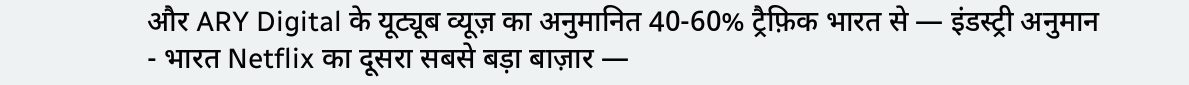और ARY Digital के यूट्यूब व्यूज़ का अनुमानित 40-60% ट्रैफ़िक भारत से — इंडस्ट्री अनुमान
- भारत Netflix का दूसरा सबसे बड़ा बाज़ार —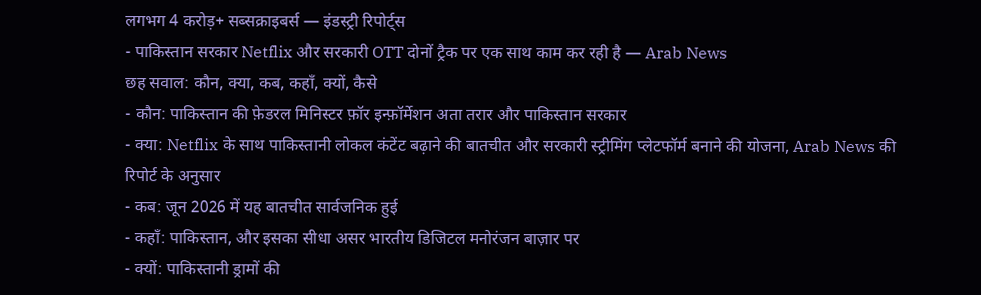लगभग 4 करोड़+ सब्सक्राइबर्स — इंडस्ट्री रिपोर्ट्स
- पाकिस्तान सरकार Netflix और सरकारी OTT दोनों ट्रैक पर एक साथ काम कर रही है — Arab News
छह सवाल: कौन, क्या, कब, कहाँ, क्यों, कैसे
- कौन: पाकिस्तान की फ़ेडरल मिनिस्टर फ़ॉर इन्फ़ॉर्मेशन अता तरार और पाकिस्तान सरकार
- क्या: Netflix के साथ पाकिस्तानी लोकल कंटेंट बढ़ाने की बातचीत और सरकारी स्ट्रीमिंग प्लेटफॉर्म बनाने की योजना, Arab News की रिपोर्ट के अनुसार
- कब: जून 2026 में यह बातचीत सार्वजनिक हुई
- कहाँ: पाकिस्तान, और इसका सीधा असर भारतीय डिजिटल मनोरंजन बाज़ार पर
- क्यों: पाकिस्तानी ड्रामों की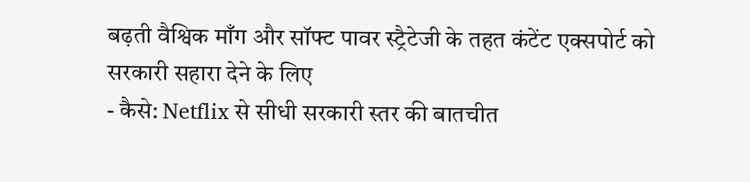बढ़ती वैश्विक माँग और सॉफ्ट पावर स्ट्रैटेजी के तहत कंटेंट एक्सपोर्ट को सरकारी सहारा देने के लिए
- कैसे: Netflix से सीधी सरकारी स्तर की बातचीत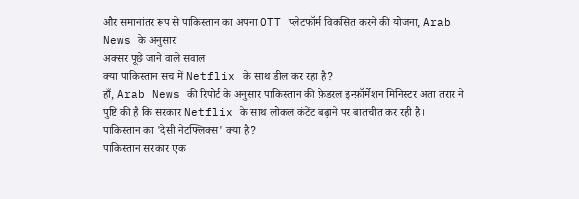और समानांतर रूप से पाकिस्तान का अपना OTT प्लेटफॉर्म विकसित करने की योजना, Arab News के अनुसार
अक्सर पूछे जाने वाले सवाल
क्या पाकिस्तान सच में Netflix के साथ डील कर रहा है?
हाँ, Arab News की रिपोर्ट के अनुसार पाकिस्तान की फ़ेडरल इन्फ़ॉर्मेशन मिनिस्टर अता तरार ने पुष्टि की है कि सरकार Netflix के साथ लोकल कंटेंट बढ़ाने पर बातचीत कर रही है।
पाकिस्तान का 'देसी नेटफ्लिक्स' क्या है?
पाकिस्तान सरकार एक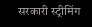सरकारी स्ट्रीमिंग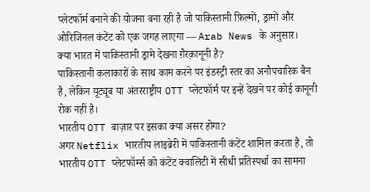प्लेटफॉर्म बनाने की योजना बना रही है जो पाकिस्तानी फ़िल्मों, ड्रामों और ओरिजिनल कंटेंट को एक जगह लाएगा — Arab News के अनुसार।
क्या भारत में पाकिस्तानी ड्रामे देखना ग़ैरक़ानूनी है?
पाकिस्तानी कलाकारों के साथ काम करने पर इंडस्ट्री स्तर का अनौपचारिक बैन है, लेकिन यूट्यूब या अंतरराष्ट्रीय OTT प्लेटफॉर्म पर इन्हें देखने पर कोई कानूनी रोक नहीं है।
भारतीय OTT बाज़ार पर इसका क्या असर होगा?
अगर Netflix भारतीय लाइब्रेरी में पाकिस्तानी कंटेंट शामिल करता है, तो भारतीय OTT प्लेटफॉर्म्स को कंटेंट क्वालिटी में सीधी प्रतिस्पर्धा का सामना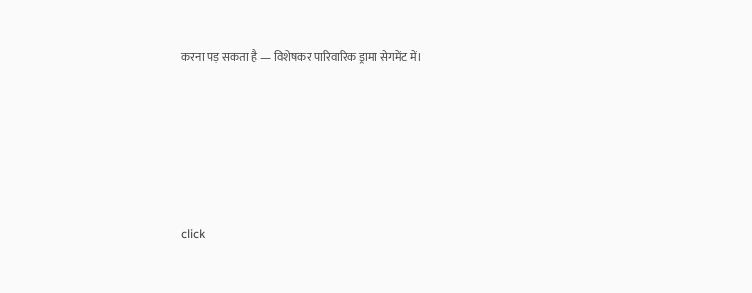करना पड़ सकता है — विशेषकर पारिवारिक ड्रामा सेगमेंट में।






click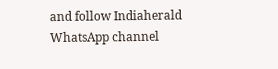and follow Indiaherald WhatsApp channel